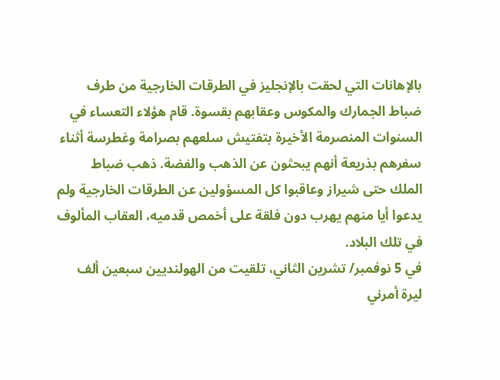بالإهانات التي لحقت بالإنجليز في الطرقات الخارجية من طرف ضباط الجمارك والمكوس وعقابهم بقسوة. قام هؤلاء التعساء في السنوات المنصرمة الأخيرة بتفتيش سلعهم بصرامة وغطرسة أثناء سفرهم بذريعة أنهم يبحثون عن الذهب والفضة. ذهب ضباط الملك حتى شيراز وعاقبوا كل المسؤولين عن الطرقات الخارجية ولم يدعوا أيا منهم يهرب دون فلقة على أخمص قدميه، العقاب المألوف في تلك البلاد.
في 5 نوفمبر/ تشرين الثاني، تلقيت من الهولنديين سبعين ألف ليرة أمرني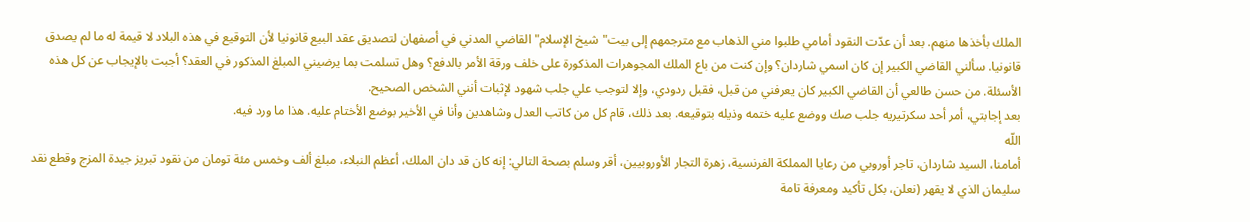الملك بأخذها منهم. بعد أن عدّت النقود أمامي طلبوا مني الذهاب مع مترجمهم إلى بيت"شيخ الإسلام"القاضي المدني في أصفهان لتصديق عقد البيع قانونيا لأن التوقيع في هذه البلاد لا قيمة له ما لم يصدق قانونيا. سألني القاضي الكبير إن كان اسمي شاردان؟ وإن كنت من باع الملك المجوهرات المذكورة على خلف ورقة الأمر بالدفع؟ وهل تسلمت بما يرضيني المبلغ المذكور في العقد؟ أجبت بالإيجاب عن كل هذه الأسئلة. من حسن طالعي أن القاضي الكبير كان يعرفني من قبل، فقبل ردودي، وإلا لتوجب علي جلب شهود لإثبات أنني الشخص الصحيح.
بعد إجابتي، أمر أحد سكرتيريه جلب صك ووضع عليه ختمه وذيله بتوقيعه. بعد ذلك، قام كل من كاتب العدل وشاهدين وأنا في الأخير بوضع الأختام عليه. هذا ما ورد فيه.
اللّه
أمامنا، السيد شاردان، تاجر أوروبي من رعايا المملكة الفرنسية، زهرة التجار الأوروبيين، أقر وسلم بصحة التالي: إنه كان قد دان الملك، أعظم النبلاء، مبلغ ألف وخمس مئة تومان من نقود تبريز جيدة المزج وقطع نقد سليمان الذي لا يقهر (نعلن، بكل تأكيد ومعرفة تامة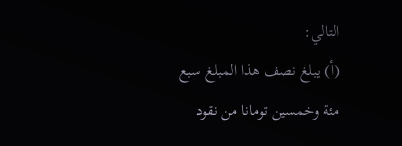التالي:
(أ) يبلغ نصف هذا المبلغ سبع مئة وخمسين تومانا من نقود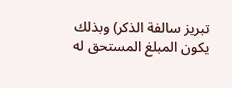تبريز سالفة الذكر) وبذلك يكون المبلغ المستحق له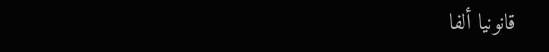قانونيا ألفا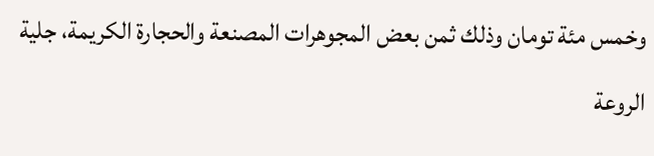وخمس مئة تومان وذلك ثمن بعض المجوهرات المصنعة والحجارة الكريمة، جلية الروعة